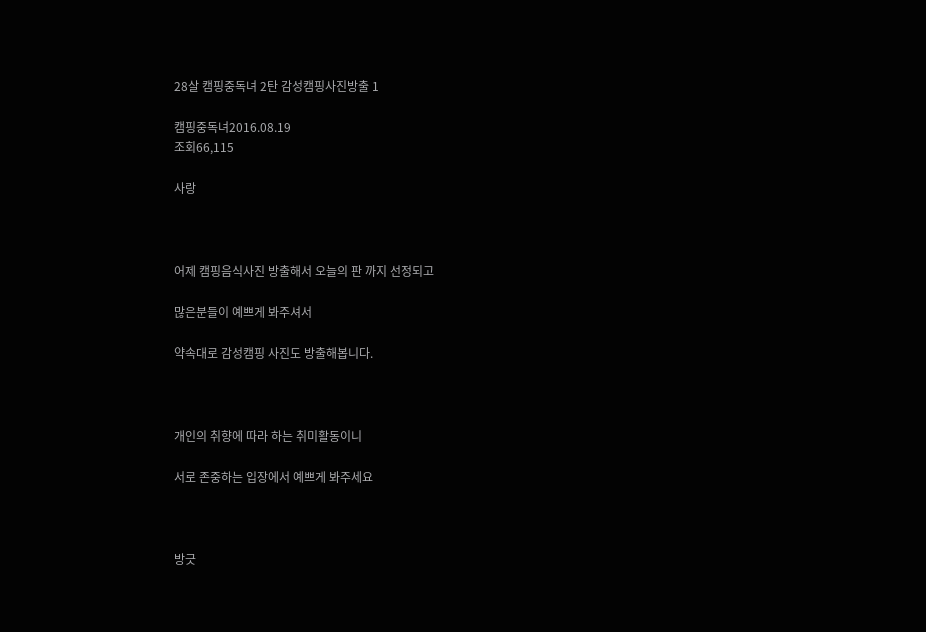28살 캠핑중독녀 2탄 감성캠핑사진방출 1

캠핑중독녀2016.08.19
조회66,115

사랑



어제 캠핑음식사진 방출해서 오늘의 판 까지 선정되고

많은분들이 예쁘게 봐주셔서

약속대로 감성캠핑 사진도 방출해봅니다.



개인의 취향에 따라 하는 취미활동이니

서로 존중하는 입장에서 예쁘게 봐주세요



방긋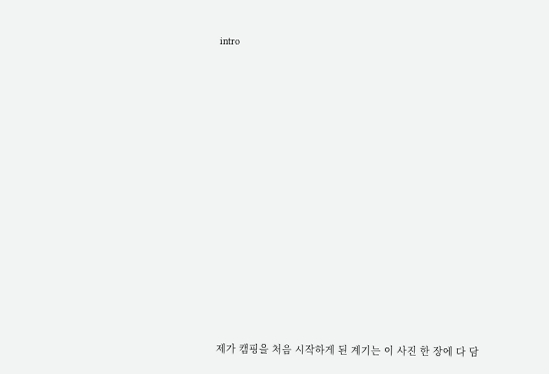intro













제가 캠핑을 처음 시작하게 된 계기는 이 사진 한 장에 다 담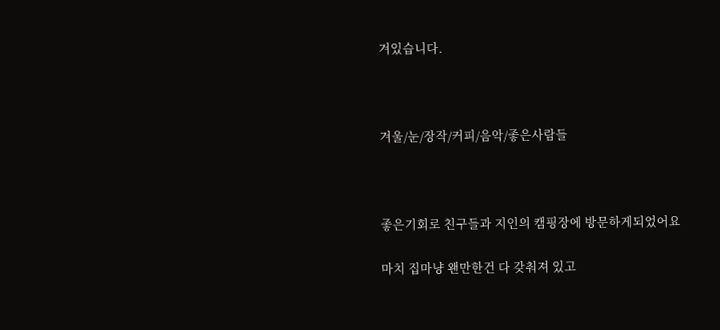겨있습니다.



겨울/눈/장작/커피/음악/좋은사람들



좋은기회로 친구들과 지인의 캠핑장에 방문하게되었어요

마치 집마냥 왠만한건 다 갖춰져 있고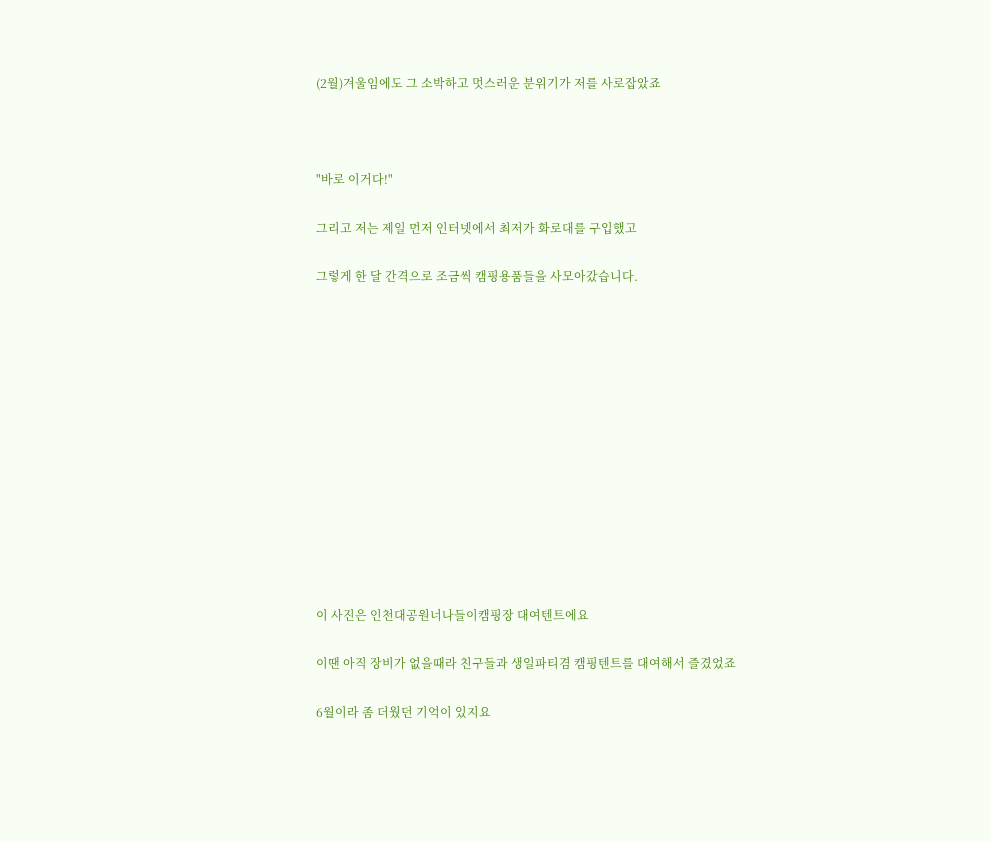(2월)겨울임에도 그 소박하고 멋스러운 분위기가 저를 사로잡았죠



"바로 이거다!"

그리고 저는 제일 먼저 인터넷에서 최저가 화로대를 구입했고

그렇게 한 달 간격으로 조금씩 캠핑용품들을 사모아갔습니다.













이 사진은 인천대공원너나들이캠핑장 대여텐트에요

이땐 아직 장비가 없을때라 친구들과 생일파티겸 캠핑텐트를 대여해서 즐겼었죠

6월이라 좀 더웠던 기억이 있지요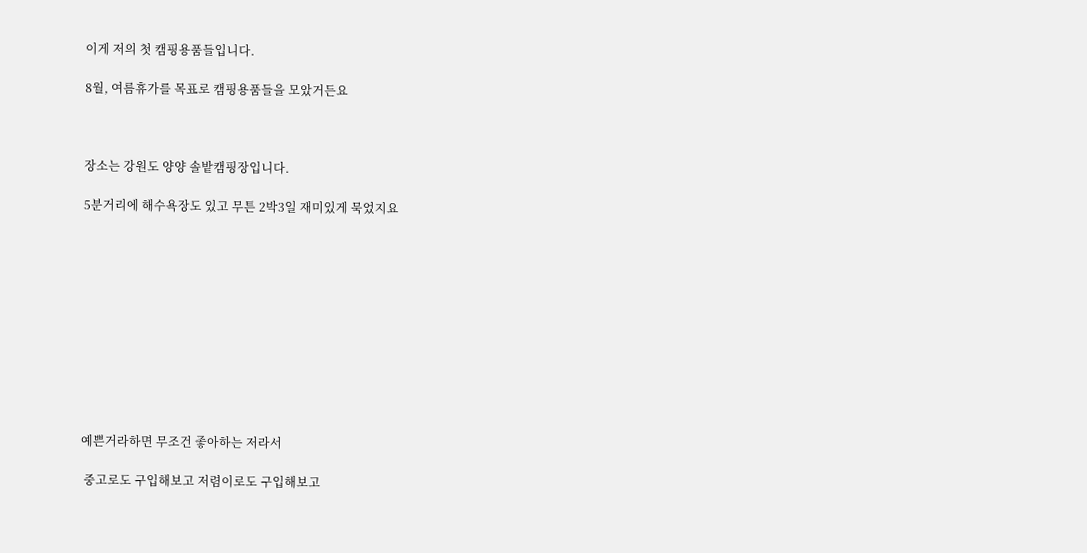이게 저의 첫 캠핑용품들입니다.

8월, 여름휴가를 목표로 캠핑용품들을 모았거든요



장소는 강원도 양양 솔밭캠핑장입니다.

5분거리에 해수욕장도 있고 무튼 2박3일 재미있게 묵었지요











예쁜거라하면 무조건 좋아하는 저라서

 중고로도 구입해보고 저렴이로도 구입해보고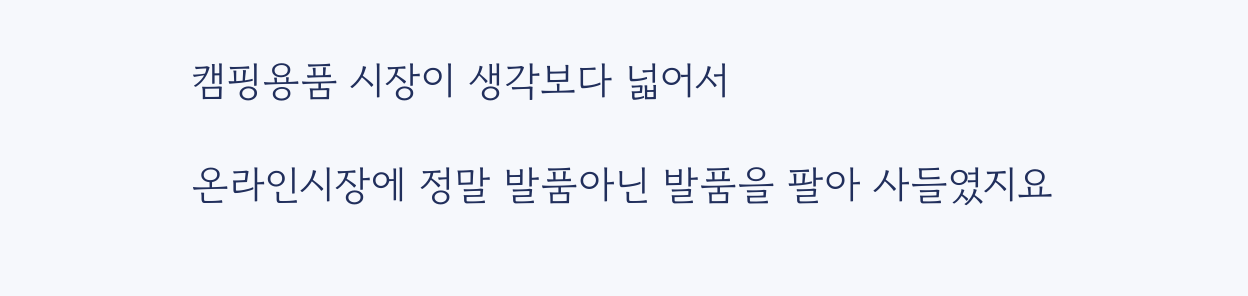캠핑용품 시장이 생각보다 넓어서

온라인시장에 정말 발품아닌 발품을 팔아 사들였지요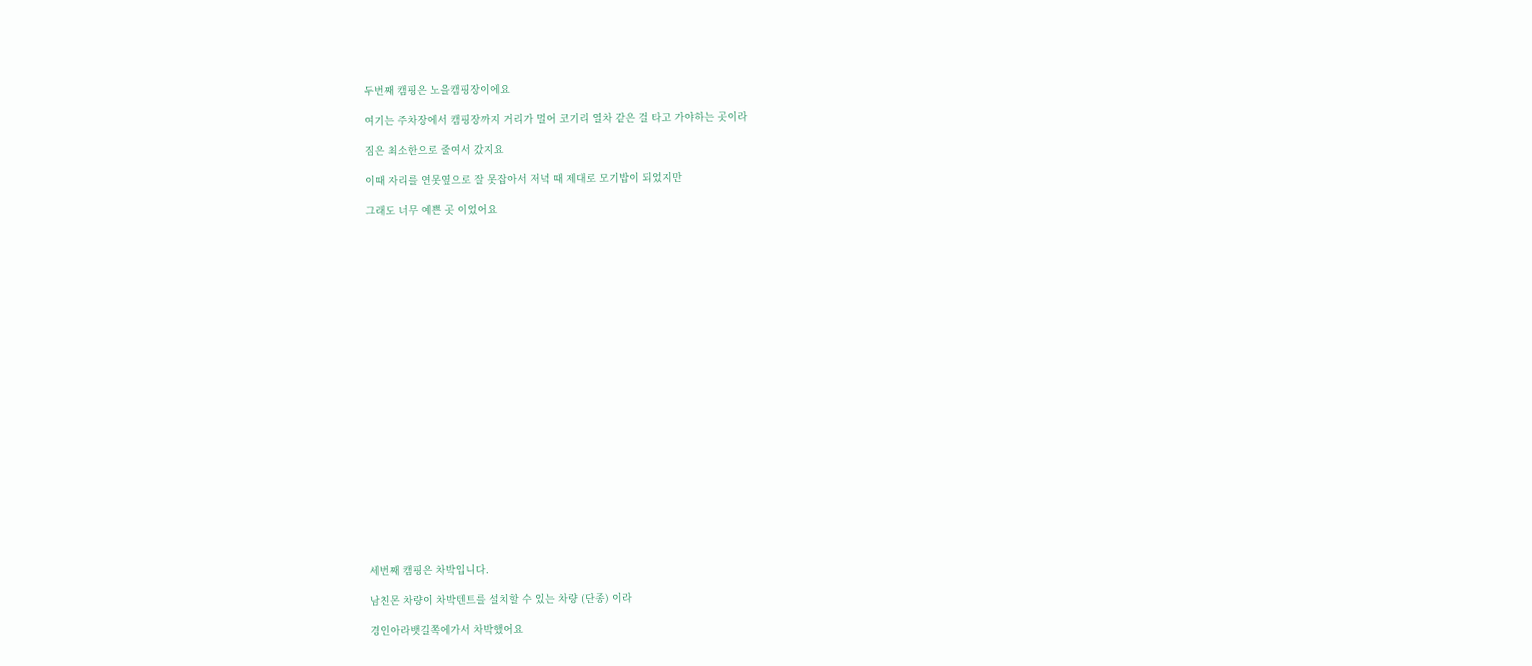두번째 캠핑은 노을캠핑장이에요

여기는 주차장에서 캠핑장까지 거리가 멀어 코기리 열차 같은 걸 타고 가야하는 곳이라

짐은 최소한으로 줄여서 갔지요

이때 자리를 연못옆으로 잘 못잡아서 저녁 때 제대로 모기밥이 되었지만

그래도 너무 예쁜 곳 이었어요























세번째 캠핑은 차박입니다.

남친몬 차량이 차박텐트를 설치할 수 있는 차량 (단종) 이라

경인아라뱃길쪽에가서 차박했어요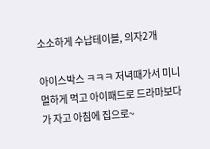소소하게 수납테이블, 의자2개

아이스박스 ㅋㅋㅋ 저녁때가서 미니멀하게 먹고 아이패드로 드라마보다가 자고 아침에 집으로~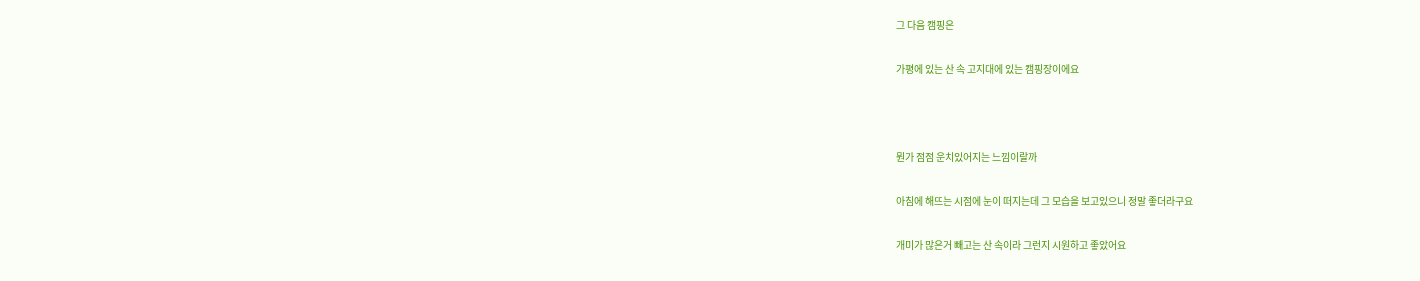그 다음 캠핑은

가평에 있는 산 속 고지대에 있는 캠핑장이에요



뭔가 점점 운치있어지는 느낌이랄까

아침에 해뜨는 시점에 눈이 떠지는데 그 모습을 보고있으니 정말 좋더라구요

개미가 많은거 빼고는 산 속이라 그런지 시원하고 좋았어요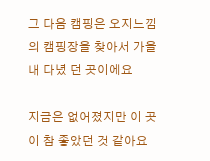그 다음 캠핑은 오지느낌의 캠핑장을 찾아서 가을내 다녔 던 곳이에요

지금은 없어졌지만 이 곳이 참 좋았던 것 같아요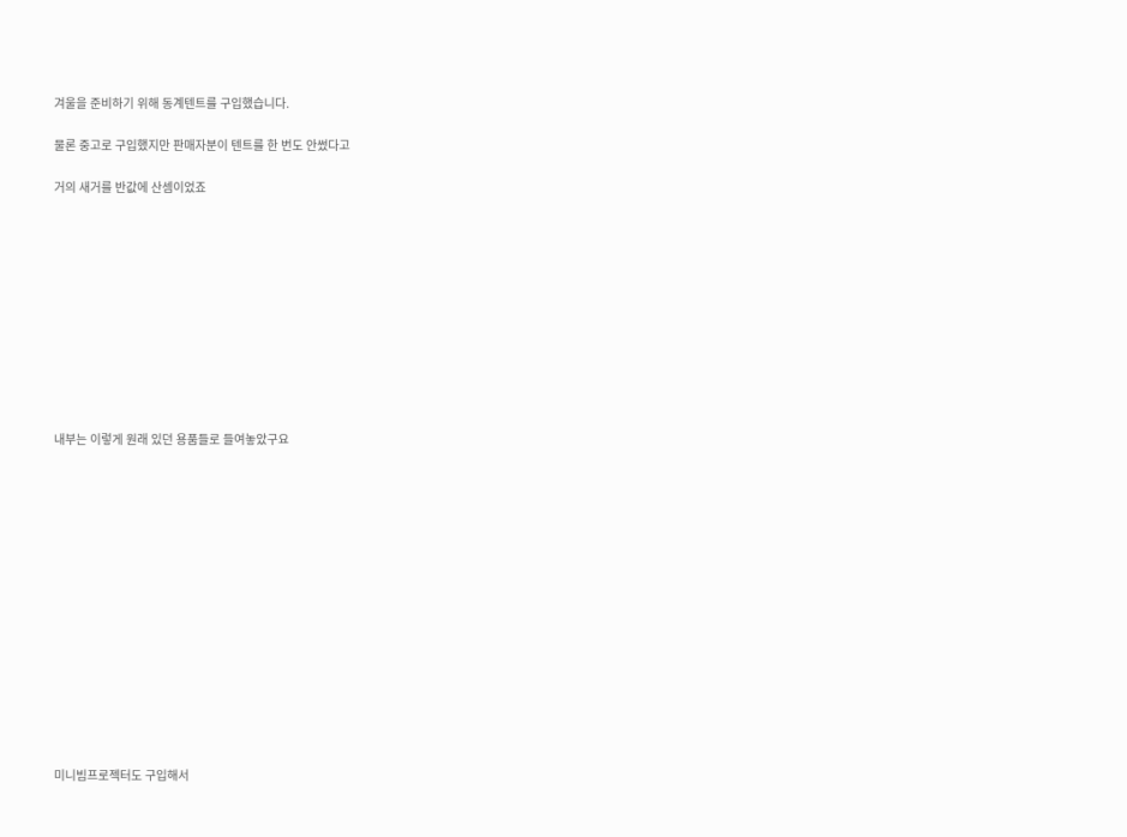겨울을 준비하기 위해 동계텐트를 구입했습니다.

물론 중고로 구입했지만 판매자분이 텐트를 한 번도 안썼다고

거의 새거를 반값에 산셈이었죠











내부는 이렇게 원래 있던 용품들로 들여놓았구요















미니빔프로젝터도 구입해서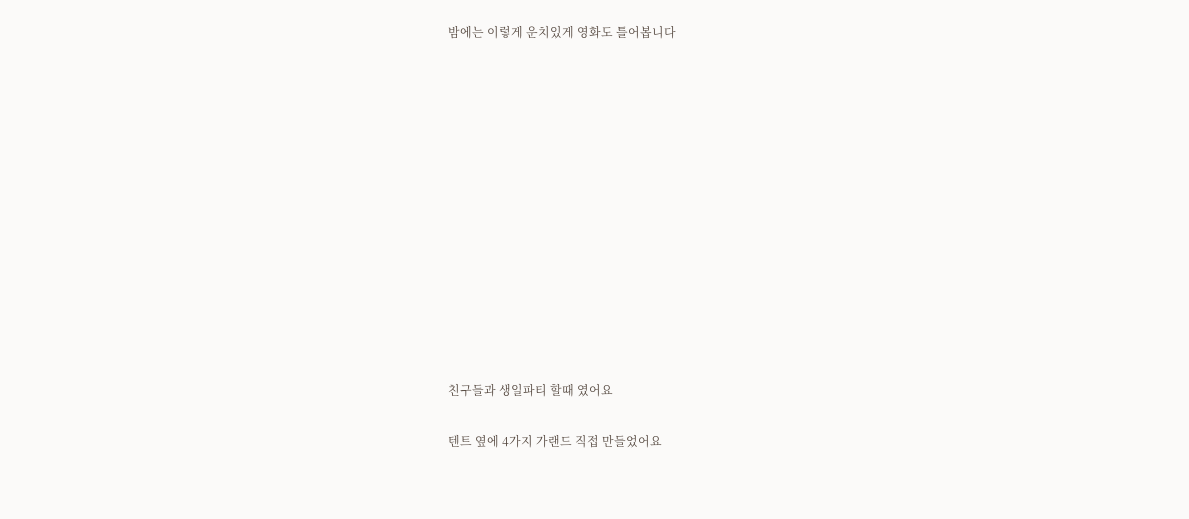밤에는 이렇게 운치있게 영화도 틀어봅니다













친구들과 생일파티 할때 였어요

텐트 옆에 4가지 가랜드 직접 만들었어요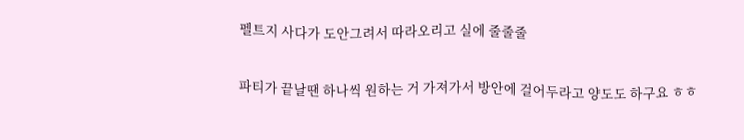펠트지 사다가 도안그려서 따라오리고 실에 줄줄줄

파티가 끝날땐 하나씩 원하는 거 가져가서 방안에 걸어두라고 양도도 하구요 ㅎㅎ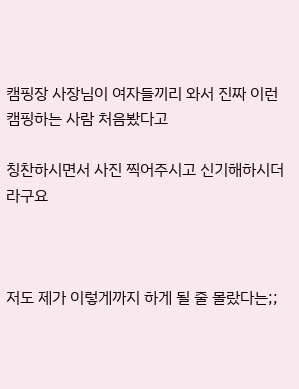캠핑장 사장님이 여자들끼리 와서 진짜 이런 캠핑하는 사람 처음봤다고

칭찬하시면서 사진 찍어주시고 신기해하시더라구요



저도 제가 이렇게까지 하게 될 줄 몰랐다는;;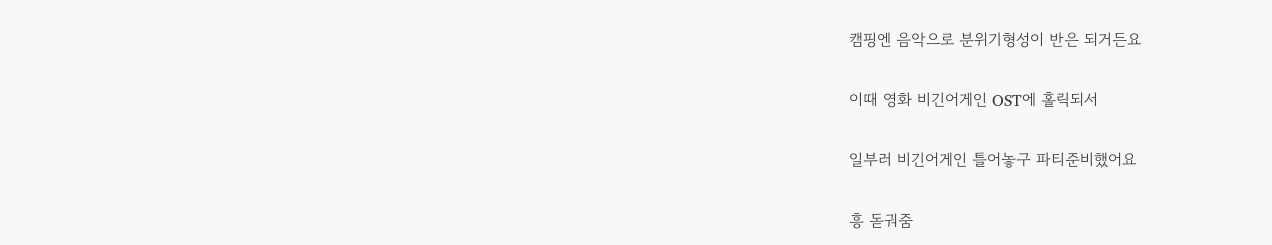캠핑엔 음악으로 분위기형성이 반은 되거든요

이때 영화 비긴어게인 OST에 홀릭되서

일부러 비긴어게인 틀어놓구 파티준비했어요

흥 돋궈줌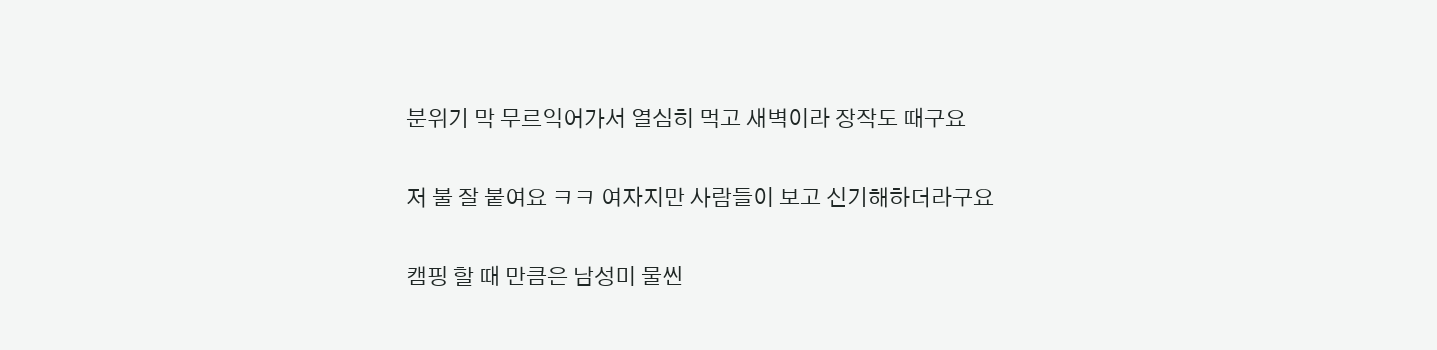분위기 막 무르익어가서 열심히 먹고 새벽이라 장작도 때구요

저 불 잘 붙여요 ㅋㅋ 여자지만 사람들이 보고 신기해하더라구요

캠핑 할 때 만큼은 남성미 물씬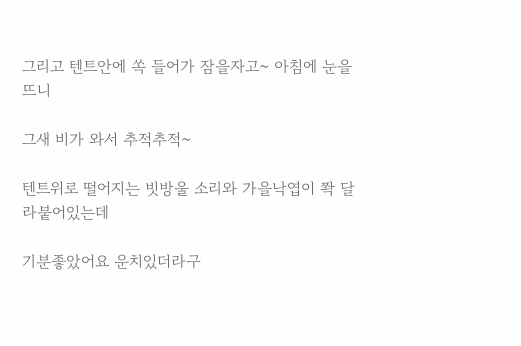그리고 텐트안에 쏙 들어가 잠을자고~ 아침에 눈을뜨니

그새 비가 와서 추적추적~

텐트위로 떨어지는 빗방울 소리와 가을낙엽이 쫙 달라붙어있는데

기분좋았어요 운치있더라구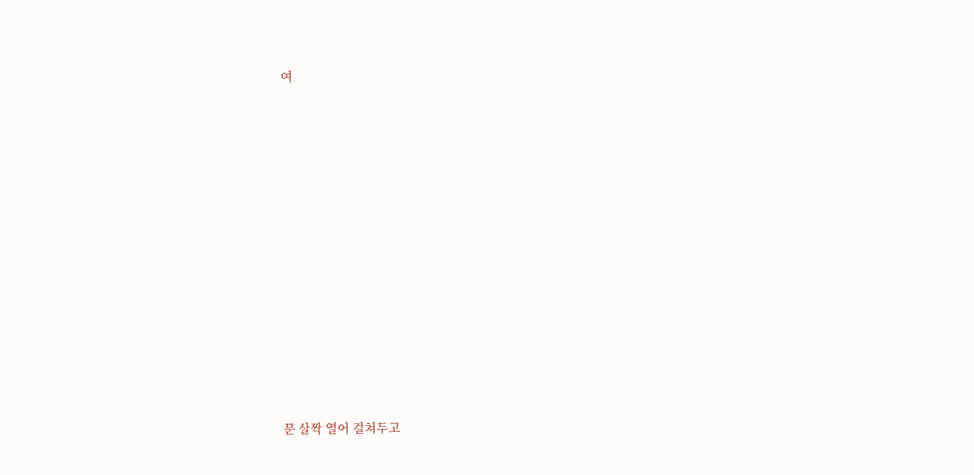여















문 살짝 열어 걸쳐두고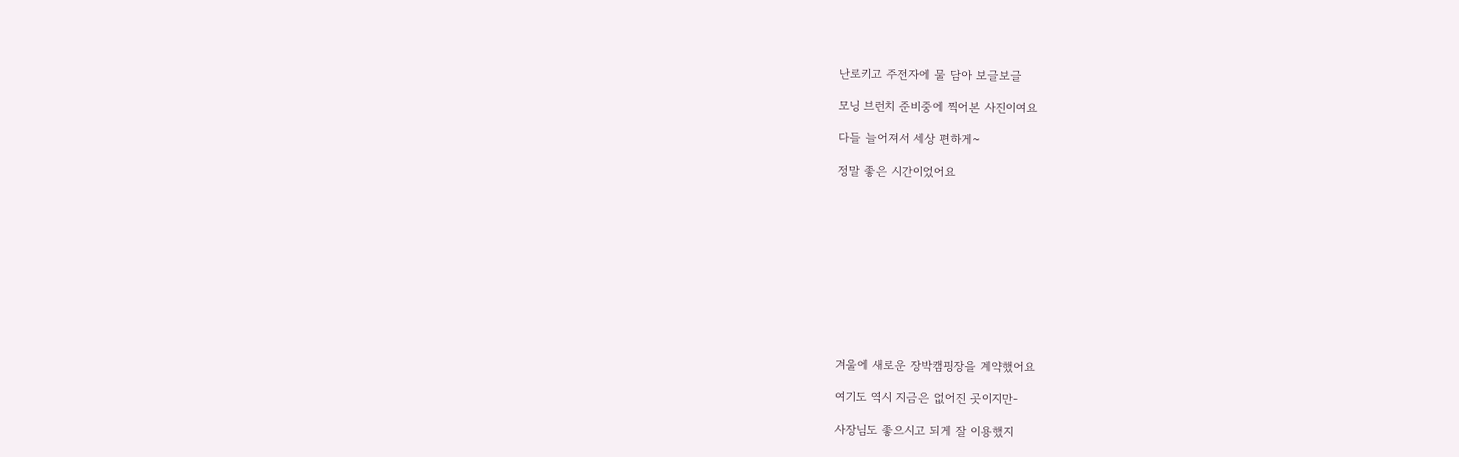난로키고 주전자에 물 담아 보글보글

모닝 브런치 준비중에 찍어본 사진이여요

다들 늘어져서 세상 편하게~

정말 좋은 시간이었어요











겨울에 새로운 장박캠핑장을 계약했어요

여기도 역시 지금은 없어진 곳이지만-

사장님도 좋으시고 되게 잘 이용했지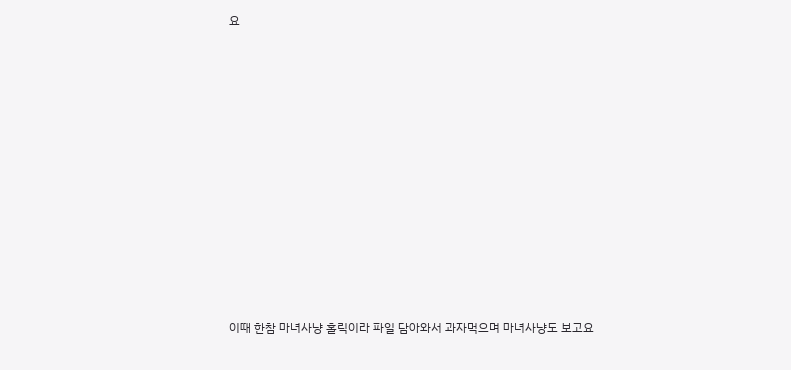요















이때 한참 마녀사냥 홀릭이라 파일 담아와서 과자먹으며 마녀사냥도 보고요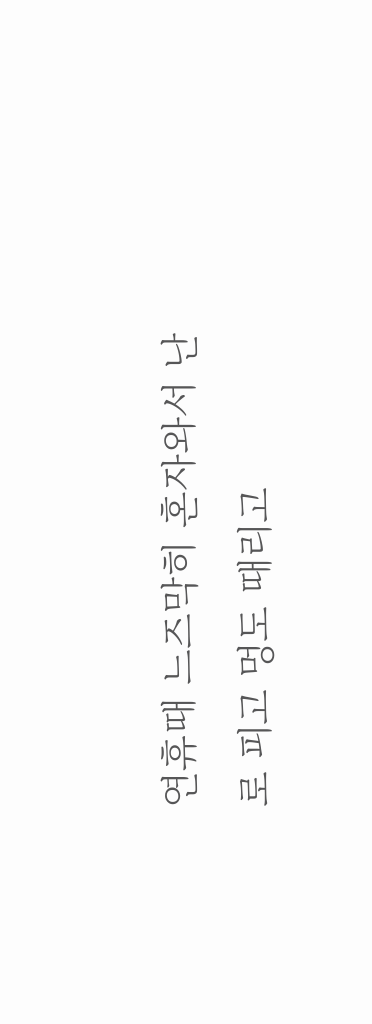연휴때 느즈막히 혼자와서 난로 피고 멍도 때리고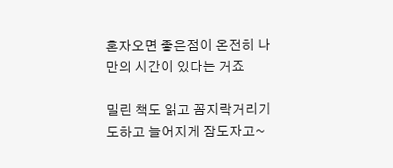혼자오면 좋은점이 온전히 나만의 시간이 있다는 거죠

밀린 책도 읽고 꼼지락거리기도하고 늘어지게 잠도자고~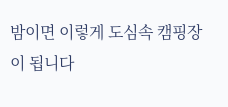밤이면 이렇게 도심속 캠핑장이 됩니다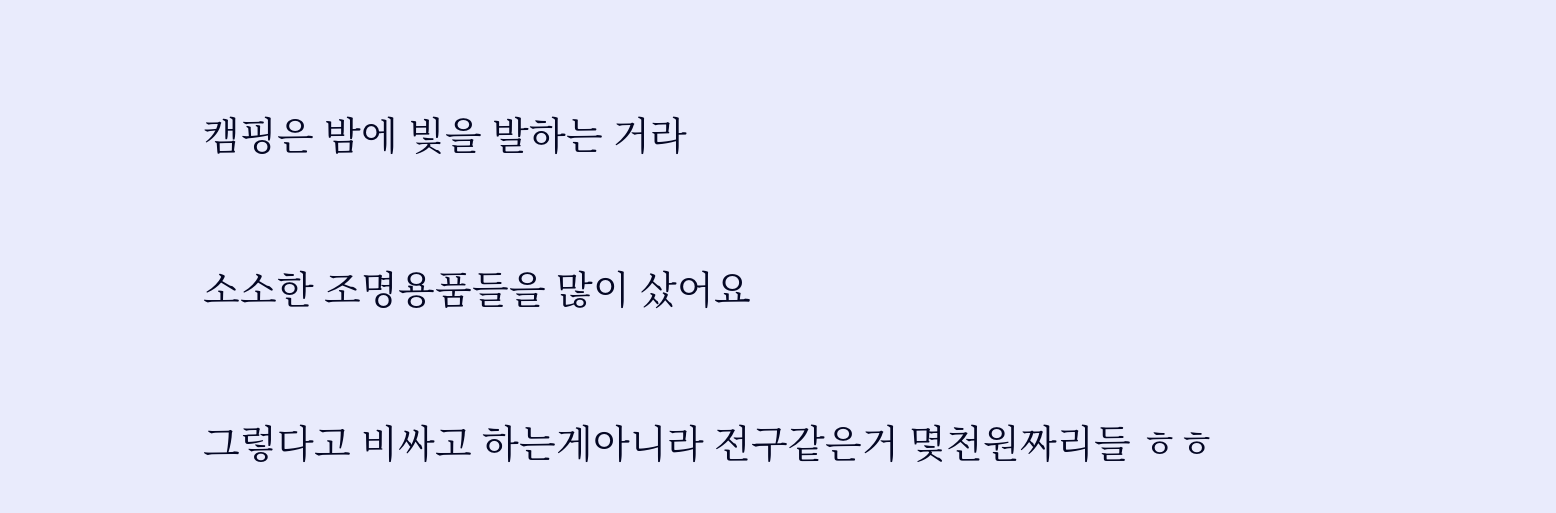캠핑은 밤에 빛을 발하는 거라

소소한 조명용품들을 많이 샀어요

그렇다고 비싸고 하는게아니라 전구같은거 몇천원짜리들 ㅎㅎ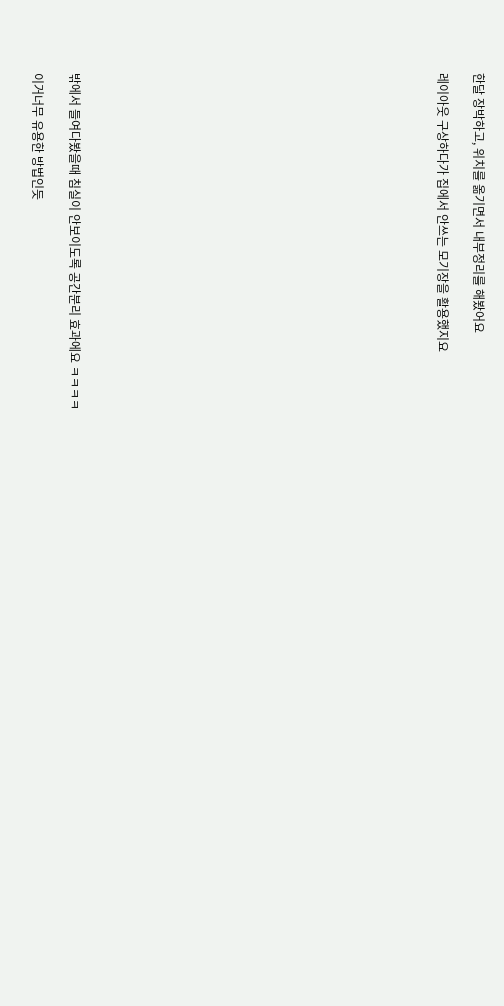한달 장박하고, 위치를 옮기면서 내부정리를 해봤어요

레이아웃 구상하다가 집에서 안쓰는 모기장을 활용했지요



















밖에서 들여다봤을때 침실이 안보이도록 공간분리 효과에요 ㅋㅋㅋㅋ

이거너무 유용한 방법인듯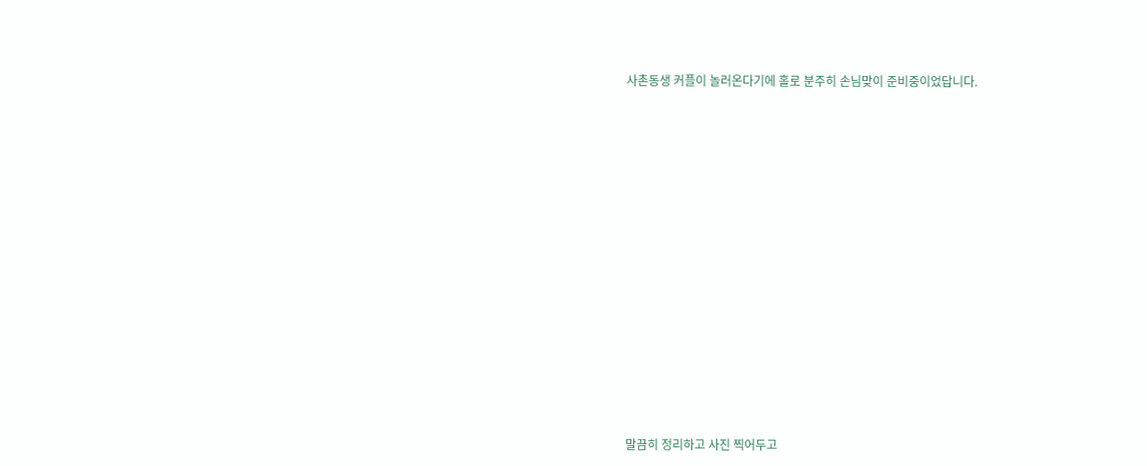사촌동생 커플이 놀러온다기에 홀로 분주히 손님맞이 준비중이었답니다.























말끔히 정리하고 사진 찍어두고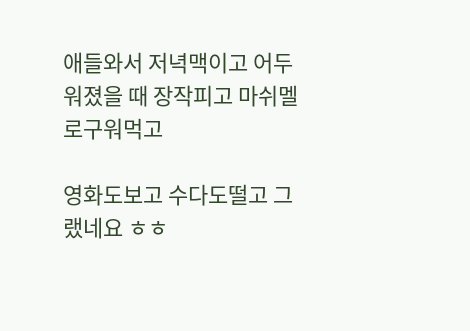애들와서 저녁맥이고 어두워졌을 때 장작피고 마쉬멜로구워먹고

영화도보고 수다도떨고 그랬네요 ㅎㅎ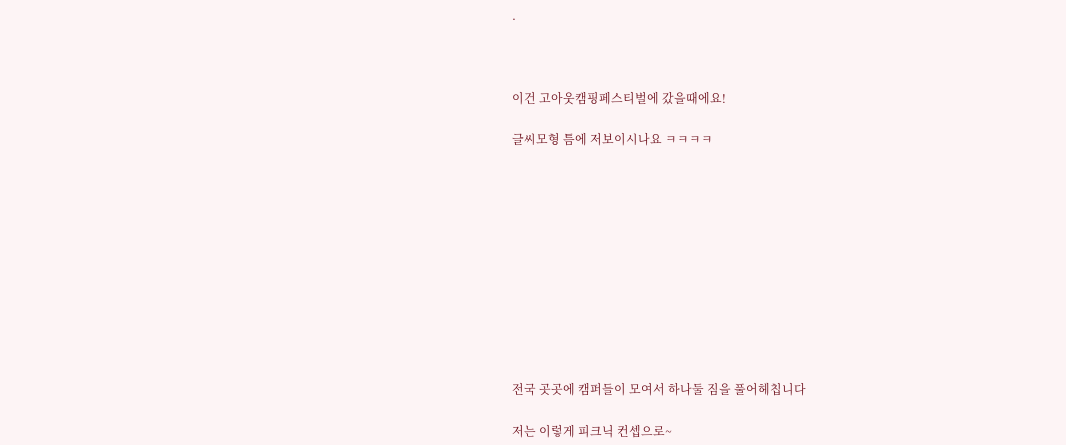.



이건 고아웃캠핑페스티벌에 갔을때에요!

글씨모형 틈에 저보이시나요 ㅋㅋㅋㅋ











전국 곳곳에 캠퍼들이 모여서 하나둘 짐을 풀어헤칩니다

저는 이렇게 피크닉 컨셉으로~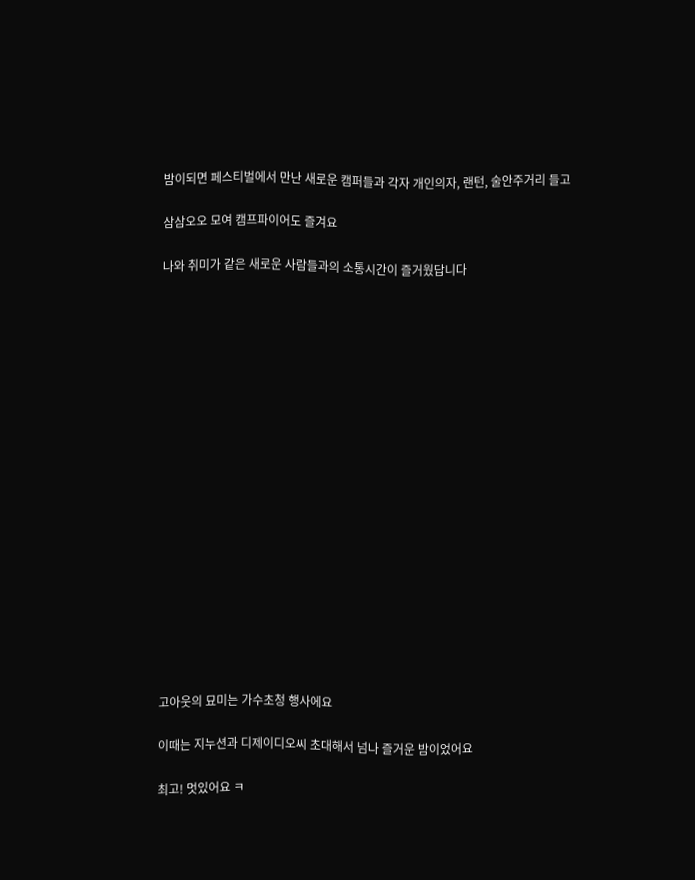밤이되면 페스티벌에서 만난 새로운 캠퍼들과 각자 개인의자, 랜턴, 술안주거리 들고

삼삼오오 모여 캠프파이어도 즐겨요

나와 취미가 같은 새로운 사람들과의 소통시간이 즐거웠답니다



















고아웃의 묘미는 가수초청 행사에요

이때는 지누션과 디제이디오씨 초대해서 넘나 즐거운 밤이었어요

최고! 멋있어요 ㅋ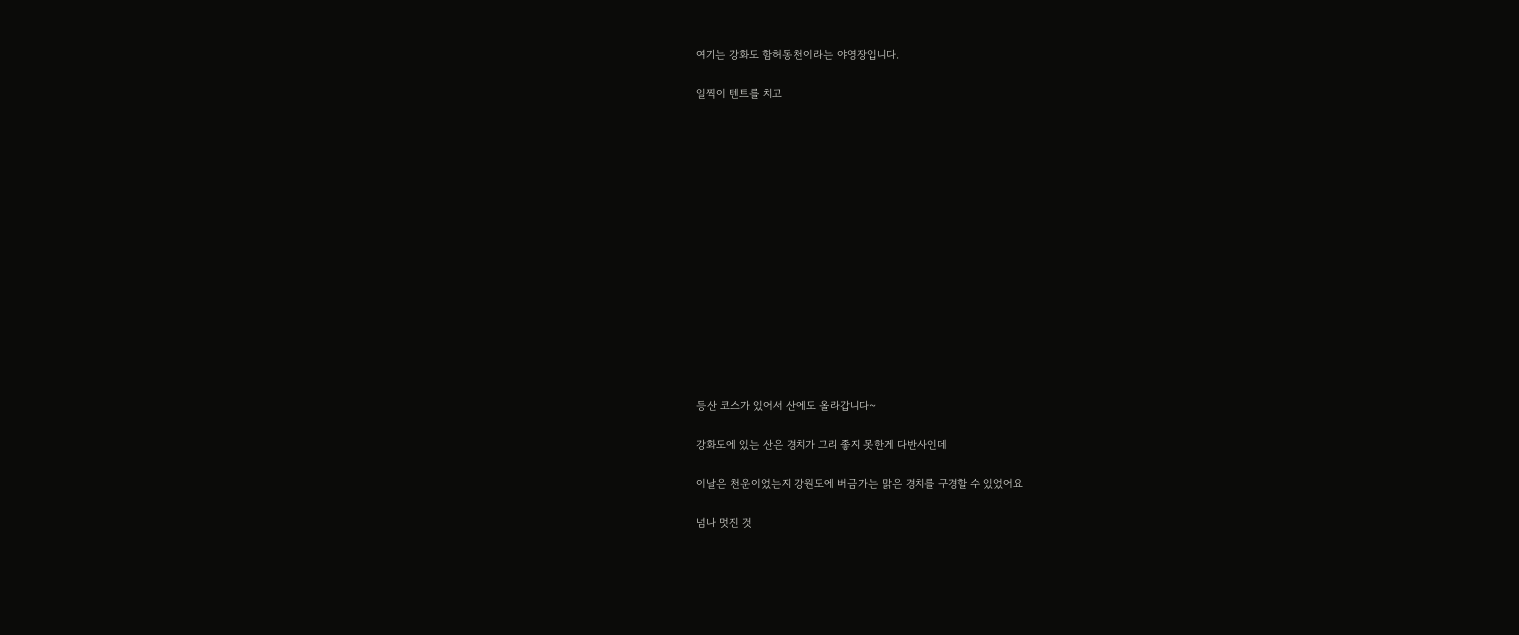여기는 강화도 함허동천이라는 야영장입니다.

일찍이 텐트를 치고















등산 코스가 있어서 산에도 올라갑니다~

강화도에 있는 산은 경치가 그리 좋지 못한게 다반사인데

이날은 천운이었는지 강원도에 버금가는 맑은 경치를 구경할 수 있었어요

넘나 멋진 것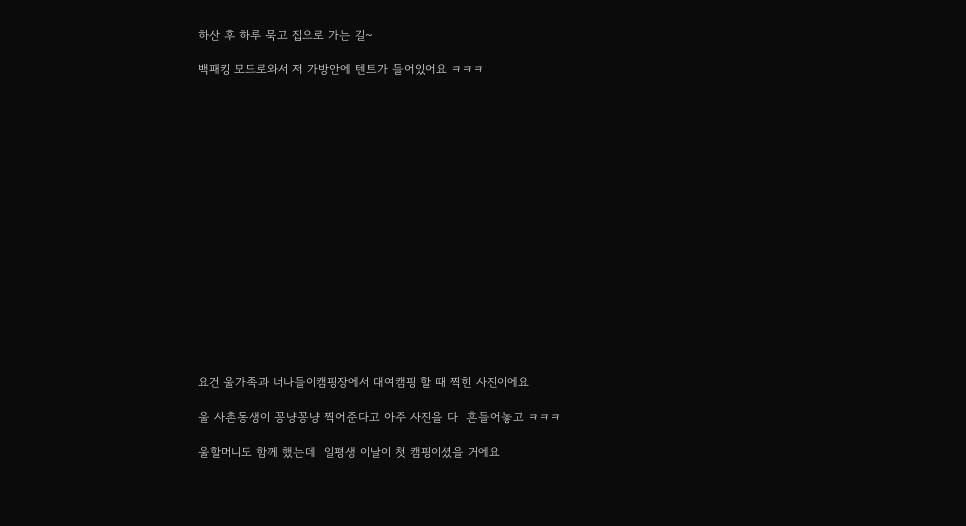하산 후 하루 묵고 집으로 가는 길~

백패킹 모드로와서 저 가방안에 텐트가 들어있어요 ㅋㅋㅋ

















요건 울가족과 너나들이캠핑장에서 대여캠핑 할 때 찍힌 사진이에요

울 사촌동생이 꽁냥꽁냥 찍어준다고 아주 사진을 다  흔들어놓고 ㅋㅋㅋ

울할머니도 함께 했는데  일평생 이날이 첫 캠핑이셨을 거에요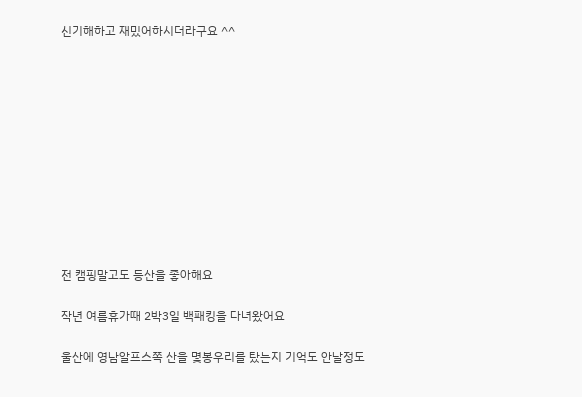신기해하고 재밌어하시더라구요 ^^











전 캠핑말고도 등산을 좋아해요

작년 여름휴가때 2박3일 백패킹을 다녀왔어요

울산에 영남알프스쪽 산을 몇봉우리를 탔는지 기억도 안날정도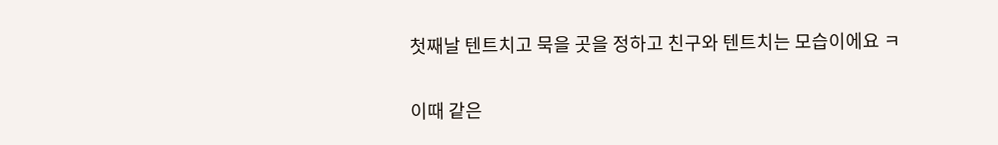첫째날 텐트치고 묵을 곳을 정하고 친구와 텐트치는 모습이에요 ㅋ

이때 같은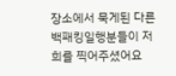장소에서 묵게된 다른 백패킹일행분들이 저희를 찍어주셨어요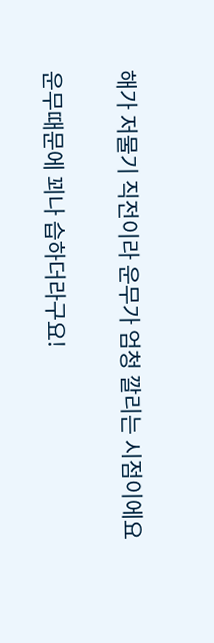해가 저물기 직전이라 운무가 엄청 깔리는 시점이에요

운무때문에 꾀나 습하더라구요!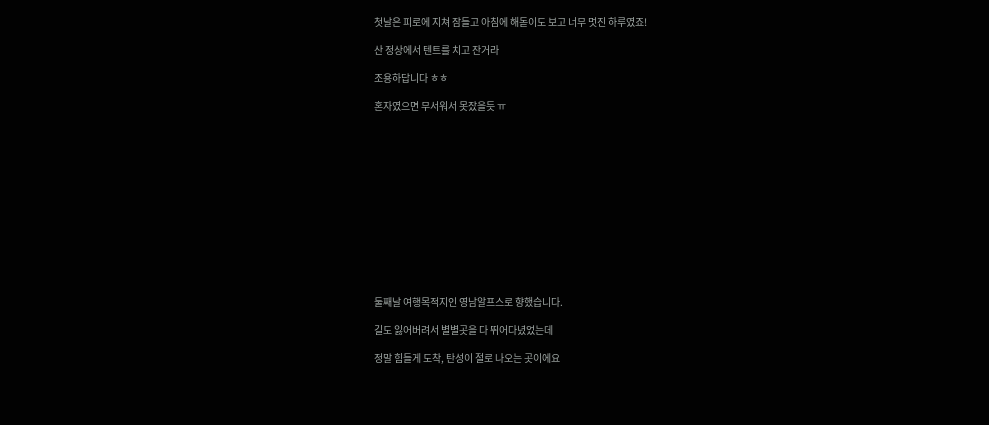첫날은 피로에 지쳐 잠들고 아침에 해돋이도 보고 너무 멋진 하루였죠!

산 정상에서 텐트를 치고 잔거라

조용하답니다 ㅎㅎ

혼자였으면 무서워서 못잤을듯 ㅠ













둘째날 여행목적지인 영남알프스로 향했습니다.

길도 잃어버려서 별별곳을 다 뛰어다녔었는데

정말 힘들게 도착, 탄성이 절로 나오는 곳이에요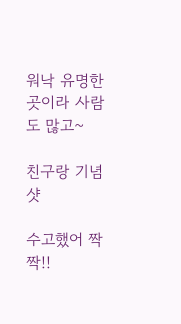워낙 유명한 곳이라 사람도 많고~

친구랑 기념샷

수고했어 짝짝!!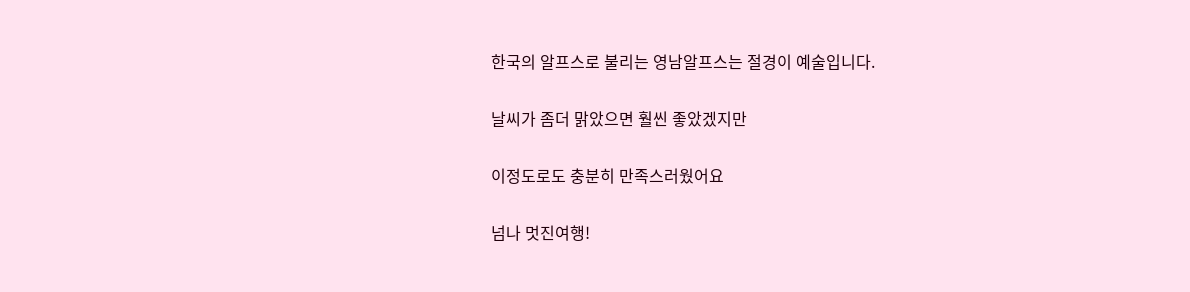한국의 알프스로 불리는 영남알프스는 절경이 예술입니다.

날씨가 좀더 맑았으면 훨씬 좋았겠지만

이정도로도 충분히 만족스러웠어요

넘나 멋진여행!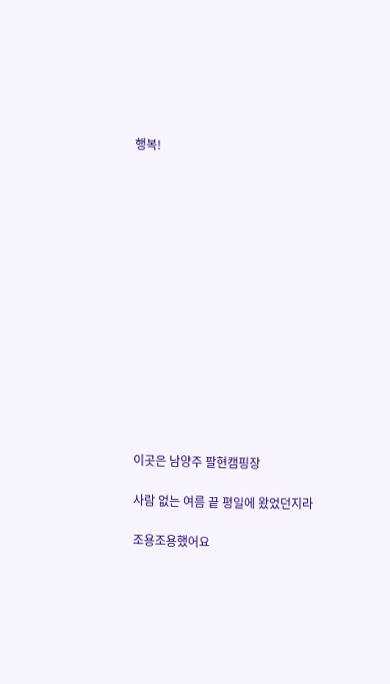행복!















이곳은 남양주 팔현캠핑장

사람 없는 여름 끝 평일에 왔었던지라

조용조용했어요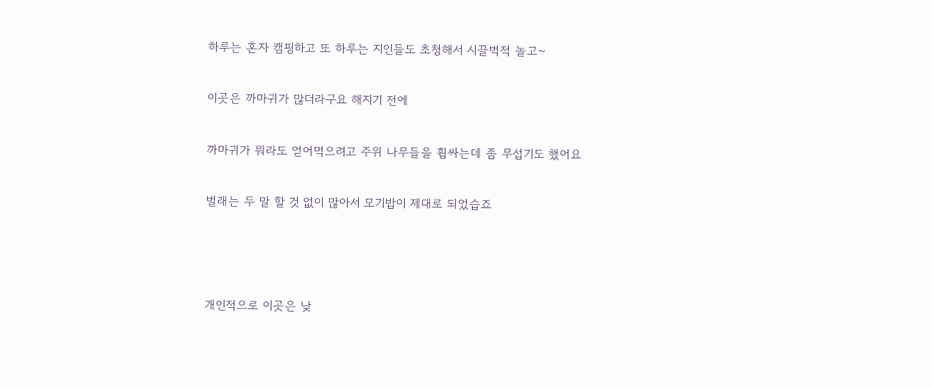하루는 혼자 캠핑하고 또 하루는 지인들도 초청해서 시끌벅적 놀고~

이곳은 까마귀가 많더라구요 해지기 전에

까마귀가 뭐라도 얻어먹으려고 주위 나무들을 휩싸는데 좀 무섭기도 했어요

벌래는 두 말 할 것 없이 많아서 모기밥이 제대로 되었습죠



개인적으로 이곳은 낮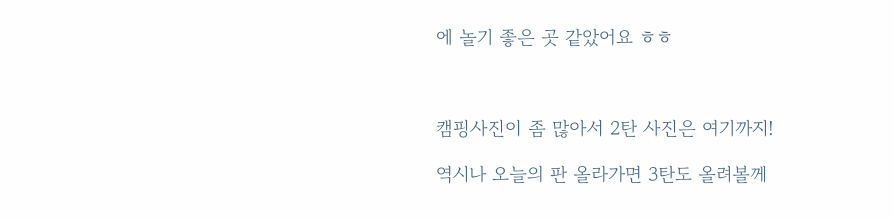에 놀기 좋은 곳 같았어요 ㅎㅎ



캠핑사진이 좀 많아서 2탄 사진은 여기까지!

역시나 오늘의 판 올라가면 3탄도 올려볼께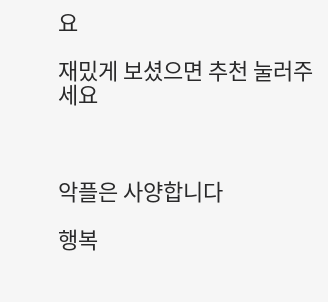요

재밌게 보셨으면 추천 눌러주세요



악플은 사양합니다

행복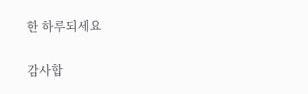한 하루되세요

감사합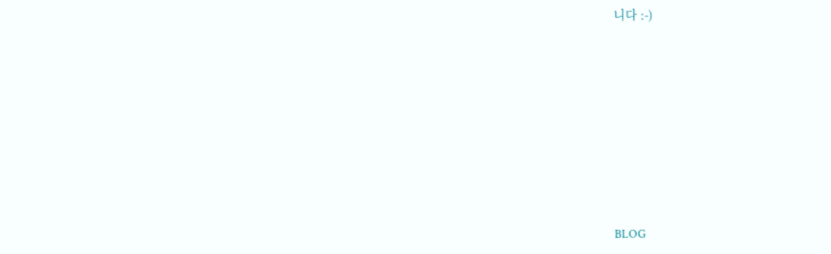니다 :-)









BLOG